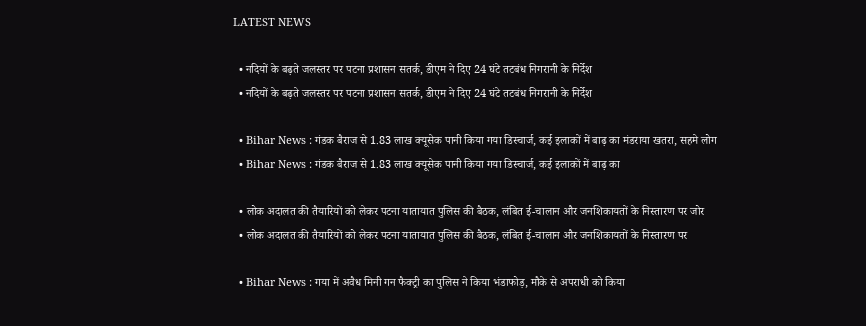LATEST NEWS

  • नदियों के बढ़ते जलस्तर पर पटना प्रशासन सतर्क, डीएम ने दिए 24 घंटे तटबंध निगरानी के निर्देश
  • नदियों के बढ़ते जलस्तर पर पटना प्रशासन सतर्क, डीएम ने दिए 24 घंटे तटबंध निगरानी के निर्देश

  • Bihar News : गंडक बैराज से 1.83 लाख क्यूसेक पानी किया गया डिस्चार्ज, कई इलाकों में बाढ़ का मंडराया खतरा, सहमे लोग
  • Bihar News : गंडक बैराज से 1.83 लाख क्यूसेक पानी किया गया डिस्चार्ज, कई इलाकों में बाढ़ का

  • लोक अदालत की तैयारियों को लेकर पटना यातायात पुलिस की बैठक, लंबित ई-चालान और जनशिकायतों के निस्तारण पर जोर
  • लोक अदालत की तैयारियों को लेकर पटना यातायात पुलिस की बैठक, लंबित ई-चालान और जनशिकायतों के निस्तारण पर

  • Bihar News : गया में अवैध मिनी गन फैक्ट्री का पुलिस ने किया भंडाफोड़, मौके से अपराधी को किया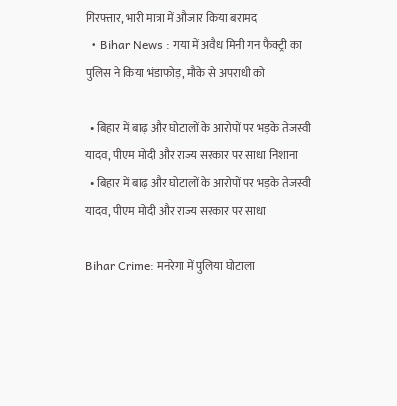गिरफ्तार, भारी मात्रा में औजार किया बरामद
  • Bihar News : गया में अवैध मिनी गन फैक्ट्री का पुलिस ने किया भंडाफोड़, मौके से अपराधी को

  • बिहार में बाढ़ और घोटालों के आरोपों पर भड़के तेजस्वी यादव, पीएम मोदी और राज्य सरकार पर साधा निशाना
  • बिहार में बाढ़ और घोटालों के आरोपों पर भड़के तेजस्वी यादव, पीएम मोदी और राज्य सरकार पर साधा

Bihar Crime: मनरेगा में पुलिया घोटाला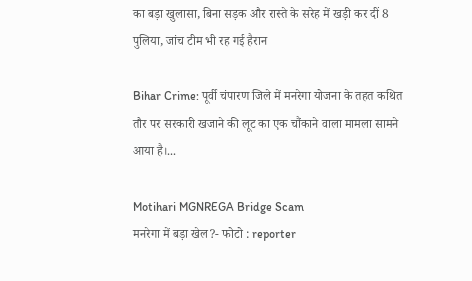का बड़ा खुलासा, बिना सड़क और रास्ते के सरेह में खड़ी कर दीं 8 पुलिया, जांच टीम भी रह गई हैरान

Bihar Crime: पूर्वी चंपारण जिले में मनरेगा योजना के तहत कथित तौर पर सरकारी खजाने की लूट का एक चौंकाने वाला मामला सामने आया है।...

Motihari MGNREGA Bridge Scam
मनरेगा में बड़ा खेल?- फोटो : reporter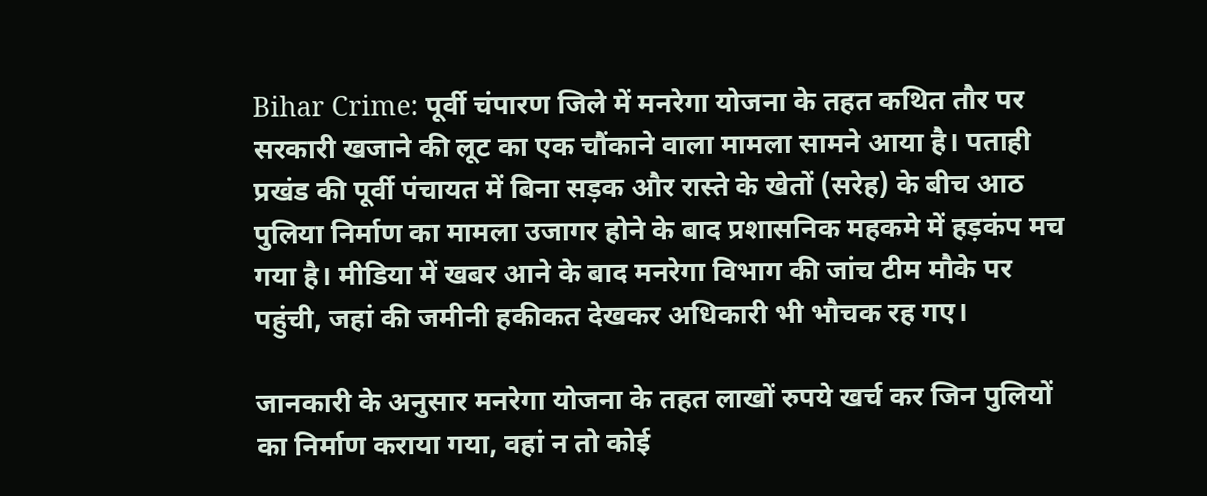Bihar Crime: पूर्वी चंपारण जिले में मनरेगा योजना के तहत कथित तौर पर सरकारी खजाने की लूट का एक चौंकाने वाला मामला सामने आया है। पताही प्रखंड की पूर्वी पंचायत में बिना सड़क और रास्ते के खेतों (सरेह) के बीच आठ पुलिया निर्माण का मामला उजागर होने के बाद प्रशासनिक महकमे में हड़कंप मच गया है। मीडिया में खबर आने के बाद मनरेगा विभाग की जांच टीम मौके पर पहुंची, जहां की जमीनी हकीकत देखकर अधिकारी भी भौचक रह गए।

जानकारी के अनुसार मनरेगा योजना के तहत लाखों रुपये खर्च कर जिन पुलियों का निर्माण कराया गया, वहां न तो कोई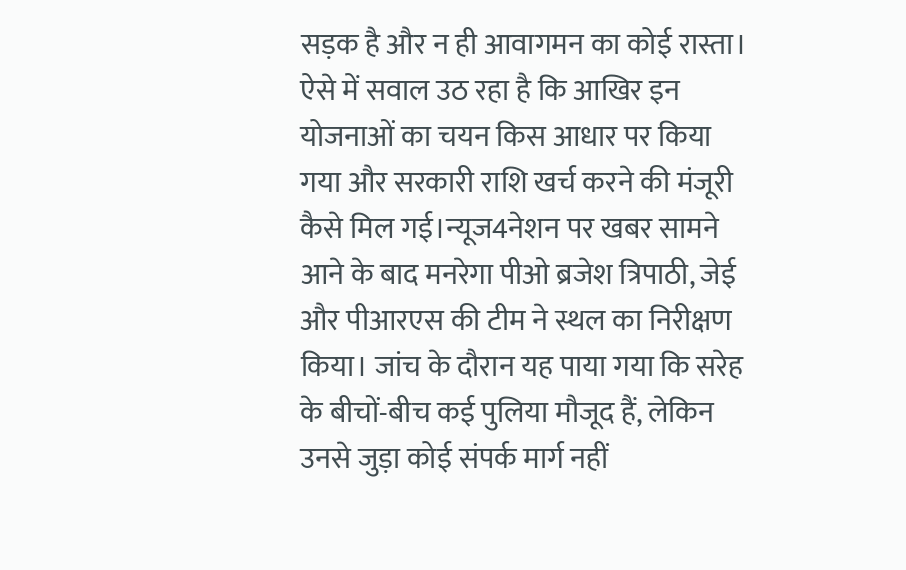सड़क है और न ही आवागमन का कोई रास्ता। ऐसे में सवाल उठ रहा है कि आखिर इन योजनाओं का चयन किस आधार पर किया गया और सरकारी राशि खर्च करने की मंजूरी कैसे मिल गई।न्यूज4नेशन पर खबर सामने आने के बाद मनरेगा पीओ ब्रजेश त्रिपाठी, जेई और पीआरएस की टीम ने स्थल का निरीक्षण किया। जांच के दौरान यह पाया गया कि सरेह के बीचों-बीच कई पुलिया मौजूद हैं, लेकिन उनसे जुड़ा कोई संपर्क मार्ग नहीं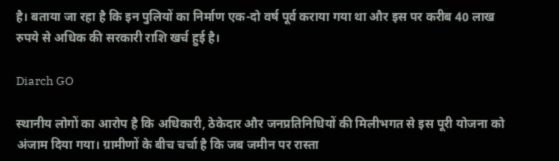है। बताया जा रहा है कि इन पुलियों का निर्माण एक-दो वर्ष पूर्व कराया गया था और इस पर करीब 40 लाख रुपये से अधिक की सरकारी राशि खर्च हुई है।

Diarch GO

स्थानीय लोगों का आरोप है कि अधिकारी, ठेकेदार और जनप्रतिनिधियों की मिलीभगत से इस पूरी योजना को अंजाम दिया गया। ग्रामीणों के बीच चर्चा है कि जब जमीन पर रास्ता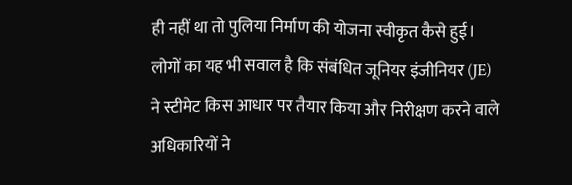ही नहीं था तो पुलिया निर्माण की योजना स्वीकृत कैसे हुई। लोगों का यह भी सवाल है कि संबंधित जूनियर इंजीनियर (JE) ने स्टीमेट किस आधार पर तैयार किया और निरीक्षण करने वाले अधिकारियों ने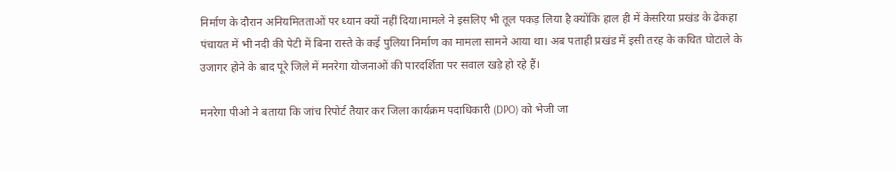निर्माण के दौरान अनियमितताओं पर ध्यान क्यों नहीं दिया।मामले ने इसलिए भी तूल पकड़ लिया है क्योंकि हाल ही में केसरिया प्रखंड के ढेकहा पंचायत में भी नदी की पेटी में बिना रास्ते के कई पुलिया निर्माण का मामला सामने आया था। अब पताही प्रखंड में इसी तरह के कथित घोटाले के उजागर होने के बाद पूरे जिले में मनरेगा योजनाओं की पारदर्शिता पर सवाल खड़े हो रहे हैं।

मनरेगा पीओ ने बताया कि जांच रिपोर्ट तैयार कर जिला कार्यक्रम पदाधिकारी (DPO) को भेजी जा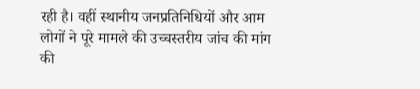रही है। वहीं स्थानीय जनप्रतिनिधियों और आम लोगों ने पूरे मामले की उच्चस्तरीय जांच की मांग की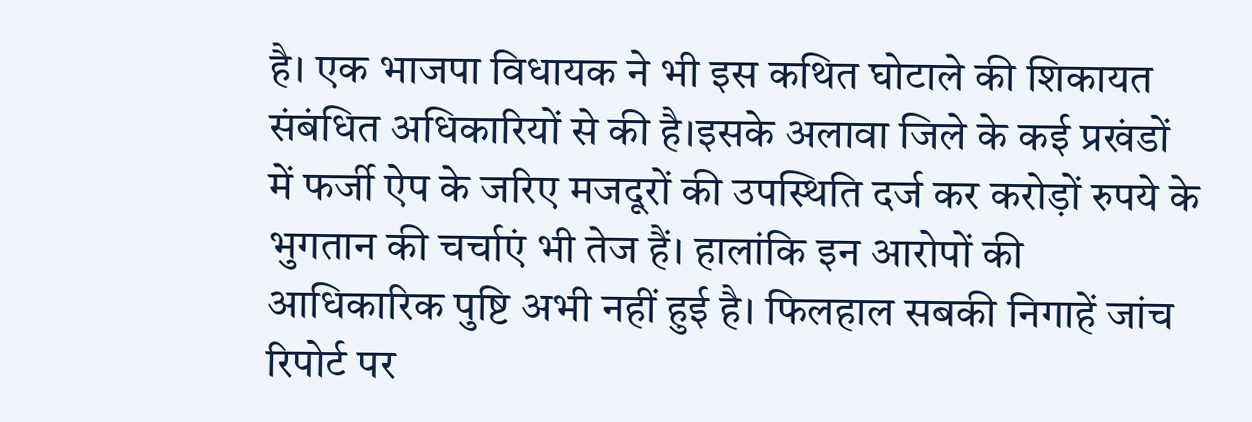है। एक भाजपा विधायक ने भी इस कथित घोटाले की शिकायत संबंधित अधिकारियों से की है।इसके अलावा जिले के कई प्रखंडों में फर्जी ऐप के जरिए मजदूरों की उपस्थिति दर्ज कर करोड़ों रुपये के भुगतान की चर्चाएं भी तेज हैं। हालांकि इन आरोपों की आधिकारिक पुष्टि अभी नहीं हुई है। फिलहाल सबकी निगाहें जांच रिपोर्ट पर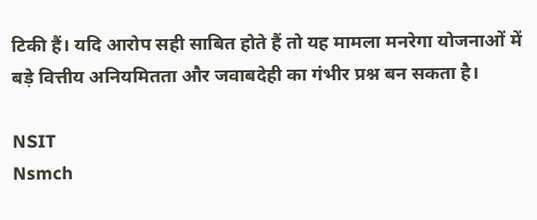टिकी हैं। यदि आरोप सही साबित होते हैं तो यह मामला मनरेगा योजनाओं में बड़े वित्तीय अनियमितता और जवाबदेही का गंभीर प्रश्न बन सकता है।

NSIT
Nsmch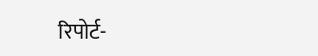रिपोर्ट-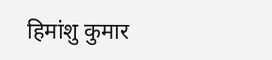हिमांशु कुमार